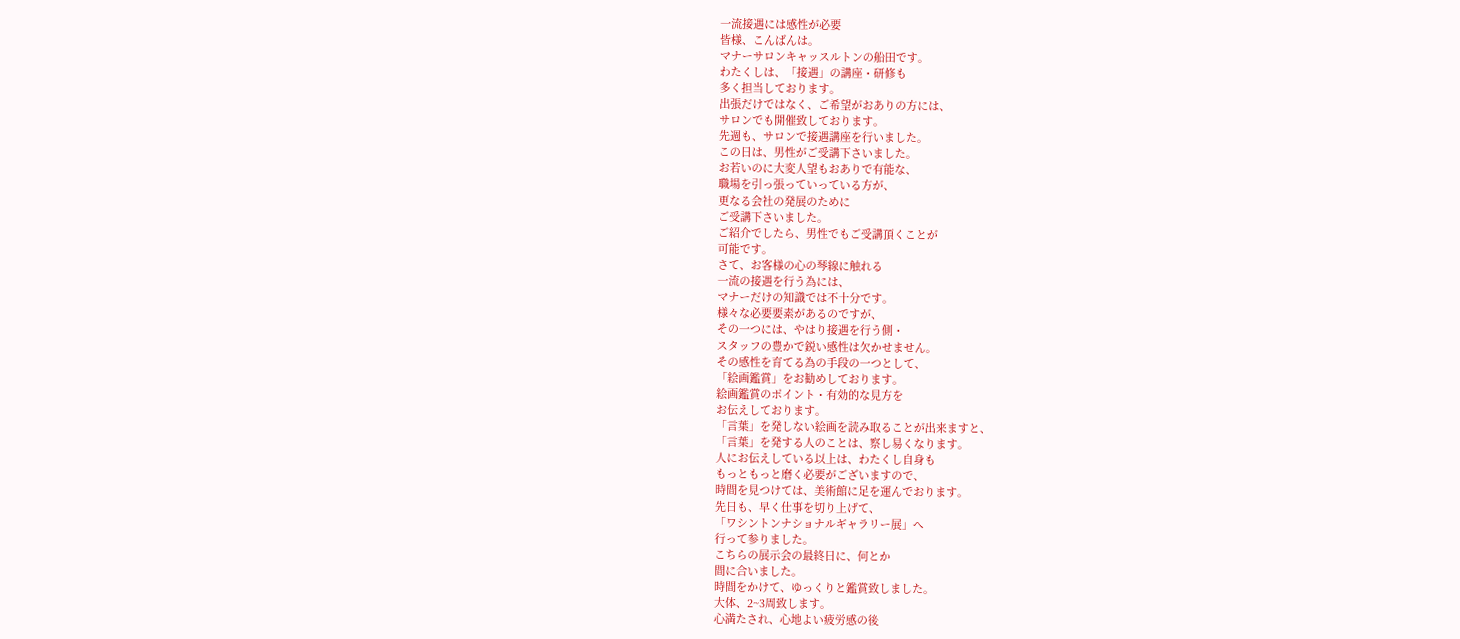一流接遇には感性が必要
皆様、こんばんは。
マナーサロンキャッスルトンの船田です。
わたくしは、「接遇」の講座・研修も
多く担当しております。
出張だけではなく、ご希望がおありの方には、
サロンでも開催致しております。
先週も、サロンで接遇講座を行いました。
この日は、男性がご受講下さいました。
お若いのに大変人望もおありで有能な、
職場を引っ張っていっている方が、
更なる会社の発展のために
ご受講下さいました。
ご紹介でしたら、男性でもご受講頂くことが
可能です。
さて、お客様の心の琴線に触れる
一流の接遇を行う為には、
マナーだけの知識では不十分です。
様々な必要要素があるのですが、
その一つには、やはり接遇を行う側・
スタッフの豊かで鋭い感性は欠かせません。
その感性を育てる為の手段の一つとして、
「絵画鑑賞」をお勧めしております。
絵画鑑賞のポイント・有効的な見方を
お伝えしております。
「言葉」を発しない絵画を読み取ることが出来ますと、
「言葉」を発する人のことは、察し易くなります。
人にお伝えしている以上は、わたくし自身も
もっともっと磨く必要がございますので、
時間を見つけては、美術館に足を運んでおります。
先日も、早く仕事を切り上げて、
「ワシントンナショナルギャラリー展」へ
行って参りました。
こちらの展示会の最終日に、何とか
間に合いました。
時間をかけて、ゆっくりと鑑賞致しました。
大体、2~3周致します。
心満たされ、心地よい疲労感の後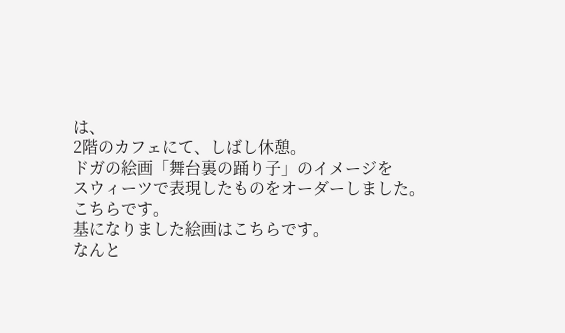は、
2階のカフェにて、しばし休憩。
ドガの絵画「舞台裏の踊り子」のイメージを
スウィーツで表現したものをオーダーしました。
こちらです。
基になりました絵画はこちらです。
なんと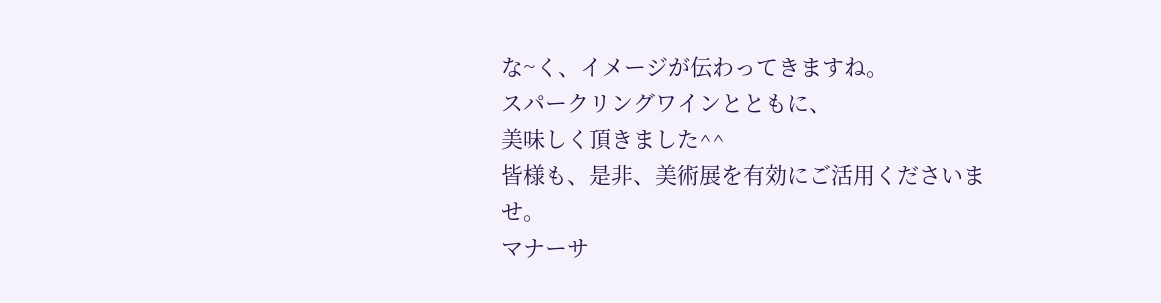な~く、イメージが伝わってきますね。
スパークリングワインとともに、
美味しく頂きました^^
皆様も、是非、美術展を有効にご活用くださいませ。
マナーサ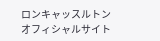ロンキャッスルトン
オフィシャルサイト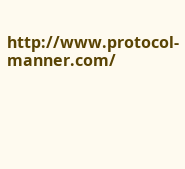http://www.protocol-manner.com/